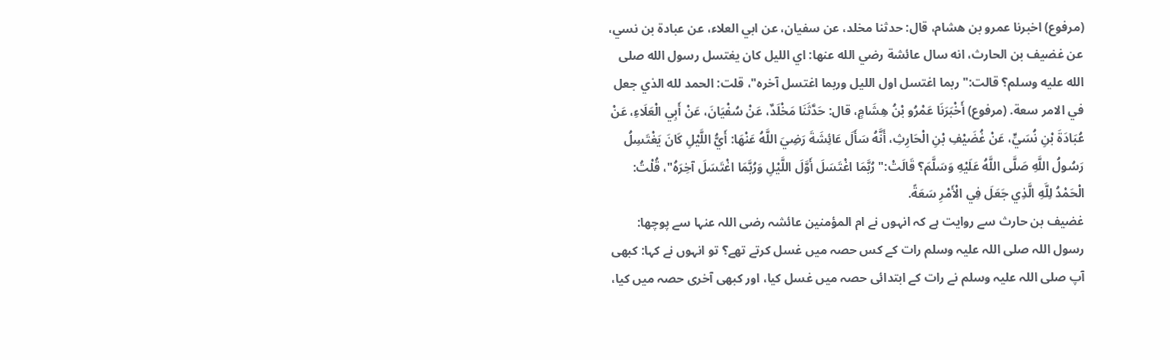(مرفوع) اخبرنا عمرو بن هشام، قال: حدثنا مخلد، عن سفيان، عن ابي العلاء، عن عبادة بن نسي، عن غضيف بن الحارث، انه سال عائشة رضي الله عنها: اي الليل كان يغتسل رسول الله صلى الله عليه وسلم؟ قالت:" ربما اغتسل اول الليل وربما اغتسل آخره"، قلت: الحمد لله الذي جعل في الامر سعة. (مرفوع) أَخْبَرَنَا عَمْرُو بْنُ هِشَامٍ، قال: حَدَّثَنَا مَخْلَدٌ، عَنْ سُفْيَانَ، عَنْ أَبِي الْعَلَاءِ، عَنْ عُبَادَةَ بْنِ نُسَيٍّ، عَنْ غُضَيْفِ بْنِ الْحَارِثِ، أَنَّهُ سَأَلَ عَائِشَةَ رَضِيَ اللَّهُ عَنْهَا: أَيُّ اللَّيْلِ كَانَ يَغْتَسِلُ رَسُولُ اللَّهِ صَلَّى اللَّهُ عَلَيْهِ وَسَلَّمَ؟ قَالَتْ:" رُبَّمَا اغْتَسَلَ أَوَّلَ اللَّيْلِ وَرُبَّمَا اغْتَسَلَ آخِرَهُ"، قُلْتُ: الْحَمْدُ لِلَّهِ الَّذِي جَعَلَ فِي الْأَمْرِ سَعَةً.
غضیف بن حارث سے روایت ہے کہ انہوں نے ام المؤمنین عائشہ رضی اللہ عنہا سے پوچھا: رسول اللہ صلی اللہ علیہ وسلم رات کے کس حصہ میں غسل کرتے تھے؟ تو انہوں نے کہا: کبھی آپ صلی اللہ علیہ وسلم نے رات کے ابتدائی حصہ میں غسل کیا، اور کبھی آخری حصہ میں کیا،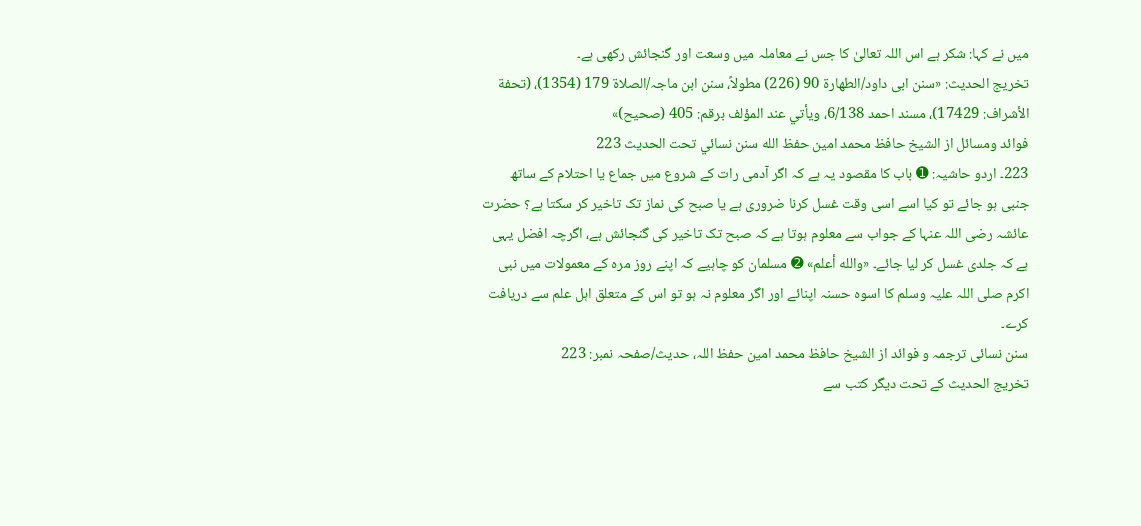میں نے کہا: شکر ہے اس اللہ تعالیٰ کا جس نے معاملہ میں وسعت اور گنجائش رکھی ہے۔
تخریج الحدیث: «سنن ابی داود/الطھارة 90 (226) مطولاً، سنن ابن ماجہ/الصلاة 179 (1354)، (تحفة الأشراف: 17429)، مسند احمد 6/138، ویأتي عند المؤلف برقم: 405 (صحیح)»
فوائد ومسائل از الشيخ حافظ محمد امين حفظ الله سنن نسائي تحت الحديث 223
223۔ اردو حاشیہ: ➊ باب کا مقصود یہ ہے کہ اگر آدمی رات کے شروع میں جماع یا احتلام کے ساتھ جنبی ہو جائے تو کیا اسے اسی وقت غسل کرنا ضروری ہے یا صبح کی نماز تک تاخیر کر سکتا ہے؟ حضرت عائشہ رضی اللہ عنہا کے جواب سے معلوم ہوتا ہے کہ صبح تک تاخیر کی گنجائش ہے، اگرچہ افضل یہی ہے کہ جلدی غسل کر لیا جائے۔ «والله أعلم» ➋ مسلمان کو چاہیے کہ اپنے روز مرہ کے معمولات میں نبی اکرم صلی اللہ علیہ وسلم کا اسوہ حسنہ اپنائے اور اگر معلوم نہ ہو تو اس کے متعلق اہل علم سے دریافت کرے۔
سنن نسائی ترجمہ و فوائد از الشیخ حافظ محمد امین حفظ اللہ، حدیث/صفحہ نمبر: 223
تخریج الحدیث کے تحت دیگر کتب سے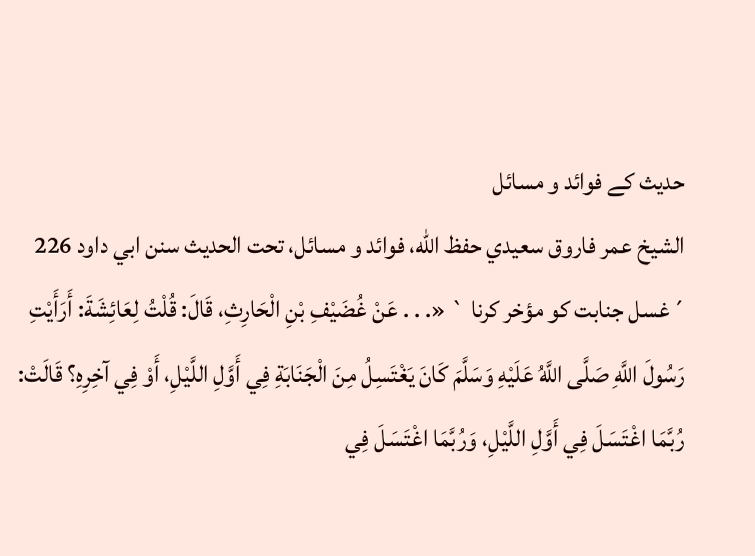حدیث کے فوائد و مسائل
الشيخ عمر فاروق سعيدي حفظ الله، فوائد و مسائل، تحت الحديث سنن ابي داود 226
´غسل جنابت کو مؤخر کرنا ` «. . . عَنْ غُضَيْفِ بْنِ الْحَارِثِ، قَالَ: قُلْتُ لِعَائِشَةَ: أَرَأَيْتِ رَسُولَ اللَّهِ صَلَّى اللَّهُ عَلَيْهِ وَسَلَّمَ كَانَ يَغْتَسِلُ مِنَ الْجَنَابَةِ فِي أَوَّلِ اللَّيْلِ، أَوْ فِي آخِرِهِ؟ قَالَتْ: رُبَّمَا اغْتَسَلَ فِي أَوَّلِ اللَّيْلِ، وَرُبَّمَا اغْتَسَلَ فِي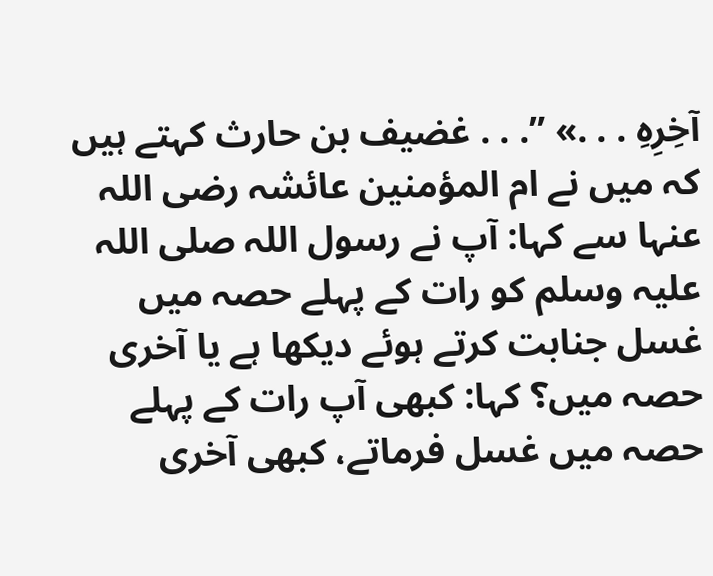آخِرِهِ . . .» ”. . . غضیف بن حارث کہتے ہیں کہ میں نے ام المؤمنین عائشہ رضی اللہ عنہا سے کہا: آپ نے رسول اللہ صلی اللہ علیہ وسلم کو رات کے پہلے حصہ میں غسل جنابت کرتے ہوئے دیکھا ہے یا آخری حصہ میں؟ کہا: کبھی آپ رات کے پہلے حصہ میں غسل فرماتے، کبھی آخری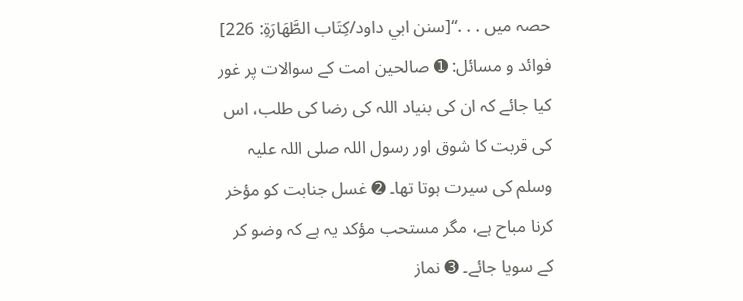حصہ میں . . .“[سنن ابي داود/كِتَاب الطَّهَارَةِ: 226]
فوائد و مسائل: ➊ صالحین امت کے سوالات پر غور کیا جائے کہ ان کی بنیاد اللہ کی رضا کی طلب، اس کی قربت کا شوق اور رسول اللہ صلی اللہ علیہ وسلم کی سیرت ہوتا تھا۔ ➋ غسل جنابت کو مؤخر کرنا مباح ہے، مگر مستحب مؤکد یہ ہے کہ وضو کر کے سویا جائے۔ ➌ نماز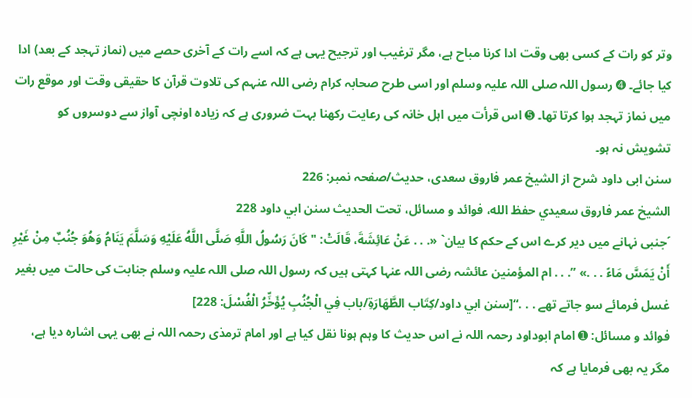وتر کو رات کے کسی بھی وقت ادا کرنا مباح ہے، مگر ترغیب اور ترجیح یہی ہے کہ اسے رات کے آخری حصے میں (نماز تہجد کے بعد) ادا کیا جائے۔ ➍ رسول اللہ صلی اللہ علیہ وسلم اور اسی طرح صحابہ کرام رضی اللہ عنہم کی تلاوت قرآن کا حقیقی وقت اور موقع رات میں نماز تہجد ہوا کرتا تھا۔ ➎ اس قرأت میں اہل خانہ کی رعایت رکھنا بہت ضروری ہے کہ زیادہ اونچی آواز سے دوسروں کو تشویش نہ ہو۔
سنن ابی داود شرح از الشیخ عمر فاروق سعدی، حدیث/صفحہ نمبر: 226
الشيخ عمر فاروق سعيدي حفظ الله، فوائد و مسائل، تحت الحديث سنن ابي داود 228
´جنبی نہانے میں دیر کرے اس کے حکم کا بیان` «. . . عَنْ عَائِشَةَ، قَالَتْ: " كَانَ رَسُولُ اللَّهِ صَلَّى اللَّهُ عَلَيْهِ وَسَلَّمَ يَنَامُ وَهُوَ جُنُبٌ مِنْ غَيْرِ أَنْ يَمَسَّ مَاءً . . .» ”. . . ام المؤمنین عائشہ رضی اللہ عنہا کہتی ہیں کہ رسول اللہ صلی اللہ علیہ وسلم جنابت کی حالت میں بغیر غسل فرمائے سو جاتے تھے . . .“[سنن ابي داود/كِتَاب الطَّهَارَةِ/باب فِي الْجُنُبِ يُؤَخِّرُ الْغُسْلَ: 228]
فوائد و مسائل: ➊ امام ابوداود رحمہ اللہ نے اس حدیث کا وہم ہونا نقل کیا ہے اور امام ترمذی رحمہ اللہ نے بھی یہی اشارہ دیا ہے، مگر یہ بھی فرمایا ہے کہ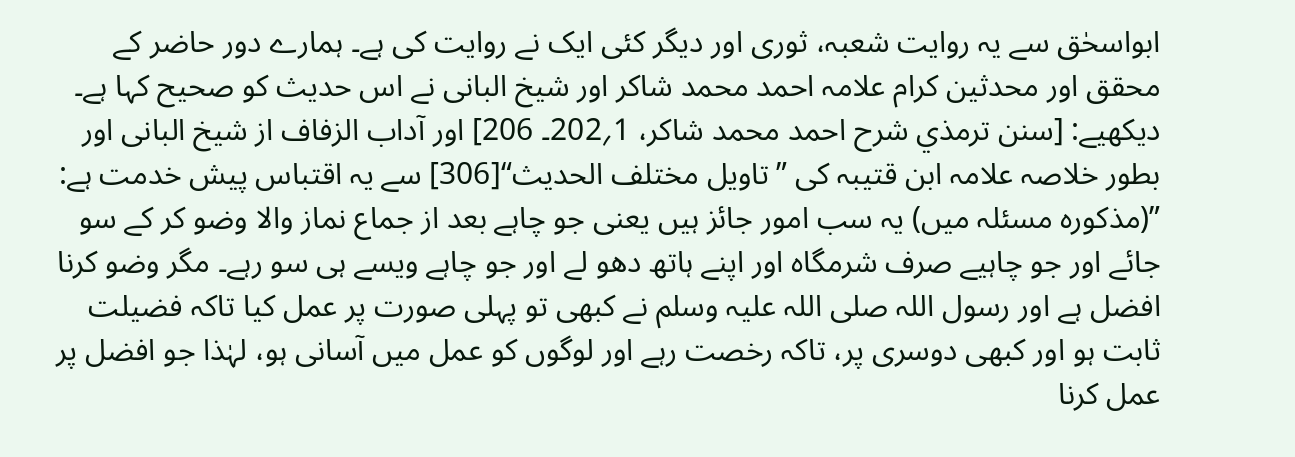ابواسحٰق سے یہ روایت شعبہ، ثوری اور دیگر کئی ایک نے روایت کی ہے۔ ہمارے دور حاضر کے محقق اور محدثین کرام علامہ احمد محمد شاکر اور شیخ البانی نے اس حدیث کو صحیح کہا ہے۔ دیکھیے: [سنن ترمذي شرح احمد محمد شاكر، 1؍202۔ 206] اور آداب الزفاف از شیخ البانی اور بطور خلاصہ علامہ ابن قتیبہ کی ”تاویل مختلف الحدیث“[306] سے یہ اقتباس پیش خدمت ہے: ”(مذکورہ مسئلہ میں) یہ سب امور جائز ہیں یعنی جو چاہے بعد از جماع نماز والا وضو کر کے سو جائے اور جو چاہیے صرف شرمگاہ اور اپنے ہاتھ دھو لے اور جو چاہے ویسے ہی سو رہے۔ مگر وضو کرنا افضل ہے اور رسول اللہ صلی اللہ علیہ وسلم نے کبھی تو پہلی صورت پر عمل کیا تاکہ فضیلت ثابت ہو اور کبھی دوسری پر، تاکہ رخصت رہے اور لوگوں کو عمل میں آسانی ہو، لہٰذا جو افضل پر عمل کرنا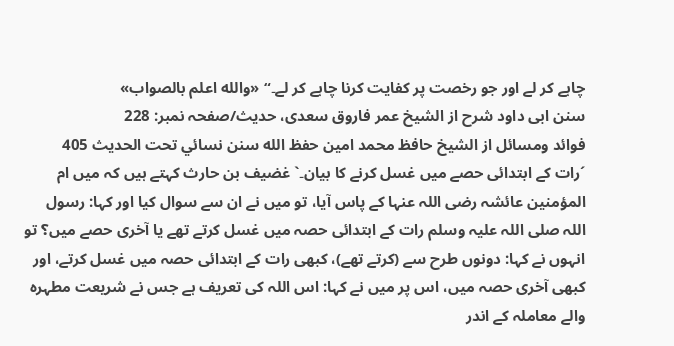چاہے کر لے اور جو رخصت پر کفایت کرنا چاہے کر لے۔“ «والله اعلم بالصواب»
سنن ابی داود شرح از الشیخ عمر فاروق سعدی، حدیث/صفحہ نمبر: 228
فوائد ومسائل از الشيخ حافظ محمد امين حفظ الله سنن نسائي تحت الحديث 405
´رات کے ابتدائی حصے میں غسل کرنے کا بیان۔` غضیف بن حارث کہتے ہیں کہ میں ام المؤمنین عائشہ رضی اللہ عنہا کے پاس آیا، تو میں نے ان سے سوال کیا اور کہا: رسول اللہ صلی اللہ علیہ وسلم رات کے ابتدائی حصہ میں غسل کرتے تھے یا آخری حصے میں؟ تو انہوں نے کہا: دونوں طرح سے (کرتے تھے)، کبھی رات کے ابتدائی حصہ میں غسل کرتے، اور کبھی آخری حصہ میں، اس پر میں نے کہا: اس اللہ کی تعریف ہے جس نے شریعت مطہرہ والے معاملہ کے اندر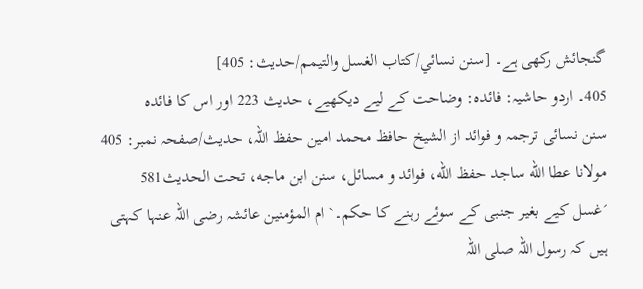گنجائش رکھی ہے۔ [سنن نسائي/كتاب الغسل والتيمم/حدیث: 405]
405۔ اردو حاشیہ: فائدہ: وضاحت کے لیے دیکھیے، حدیث 223 اور اس کا فائدہ
سنن نسائی ترجمہ و فوائد از الشیخ حافظ محمد امین حفظ اللہ، حدیث/صفحہ نمبر: 405
مولانا عطا الله ساجد حفظ الله، فوائد و مسائل، سنن ابن ماجه، تحت الحديث581
´غسل کیے بغیر جنبی کے سوئے رہنے کا حکم۔` ام المؤمنین عائشہ رضی اللہ عنہا کہتی ہیں کہ رسول اللہ صلی اللہ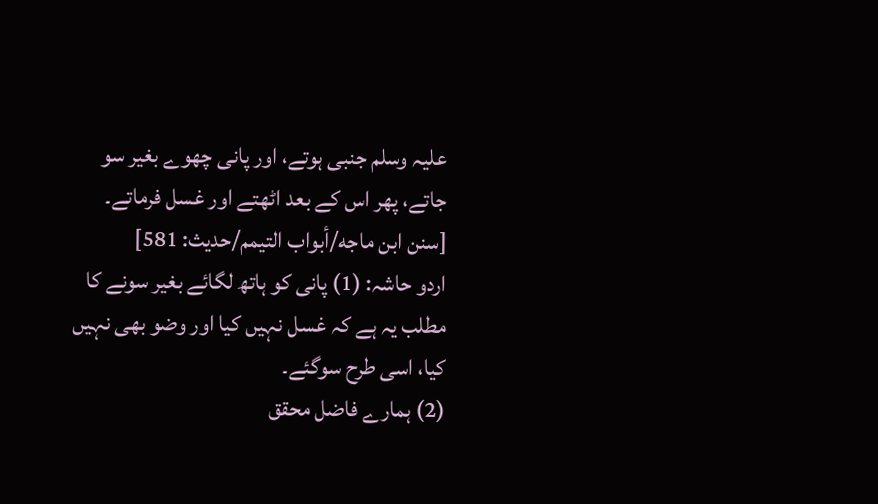علیہ وسلم جنبی ہوتے، اور پانی چھوے بغیر سو جاتے، پھر اس کے بعد اٹھتے اور غسل فرماتے۔ [سنن ابن ماجه/أبواب التيمم/حدیث: 581]
اردو حاشہ: (1) پانی کو ہاتھ لگائے بغیر سونے کا مطلب یہ ہے کہ غسل نہیں کیا اور وضو بھی نہیں کیا، اسی طرح سوگئے۔
(2) ہمارے فاضل محقق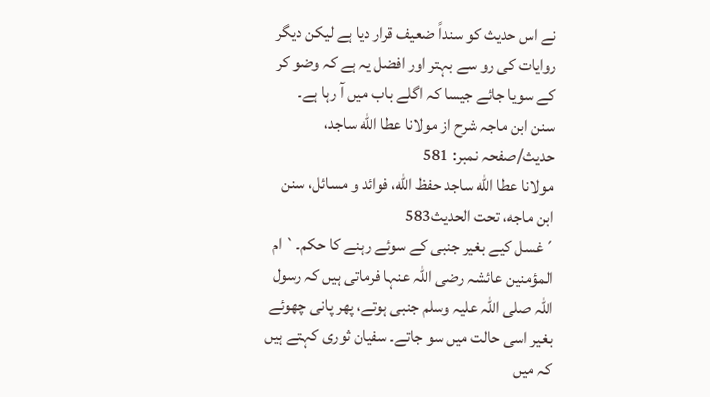نے اس حدیث کو سنداً ضعیف قرار دیا ہے لیکن دیگر روایات کی رو سے بہتر اور افضل یہ ہے کہ وضو کر کے سویا جائے جیسا کہ اگلے باب میں آ رہا ہے۔
سنن ابن ماجہ شرح از مولانا عطا الله ساجد، حدیث/صفحہ نمبر: 581
مولانا عطا الله ساجد حفظ الله، فوائد و مسائل، سنن ابن ماجه، تحت الحديث583
´غسل کیے بغیر جنبی کے سوئے رہنے کا حکم۔` ام المؤمنین عائشہ رضی اللہ عنہا فرماتی ہیں کہ رسول اللہ صلی اللہ علیہ وسلم جنبی ہوتے، پھر پانی چھوئے بغیر اسی حالت میں سو جاتے۔ سفیان ثوری کہتے ہیں کہ میں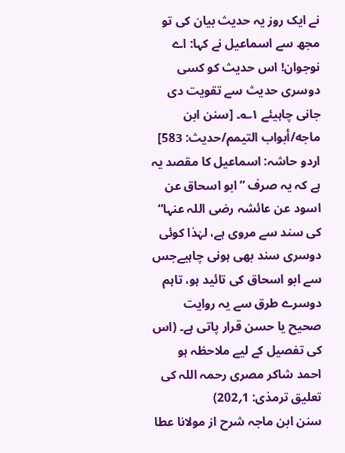نے ایک روز یہ حدیث بیان کی تو مجھ سے اسماعیل نے کہا: اے نوجوان! اس حدیث کو کسی دوسری حدیث سے تقویت دی جانی چاہیئے ۱؎۔ [سنن ابن ماجه/أبواب التيمم/حدیث: 583]
اردو حاشہ: اسماعیل کا مقصد یہ ہے کہ یہ صرف ”ابو اسحاق عن اسود عن عائشہ رضی اللہ عنہا“ کی سند سے مروی ہے، لہٰذا کوئی دوسری سند بھی ہونی چاہیےجس سے ابو اسحاق کی تائید ہو، تاہم دوسرے طرق سے یہ روایت صحیح یا حسن قرار پاتی ہے۔ (اس کی تفصیل کے لیے ملاحظہ ہو احمد شاکر مصری رحمہ اللہ کی تعلیق ترمذی: 1؍202)
سنن ابن ماجہ شرح از مولانا عطا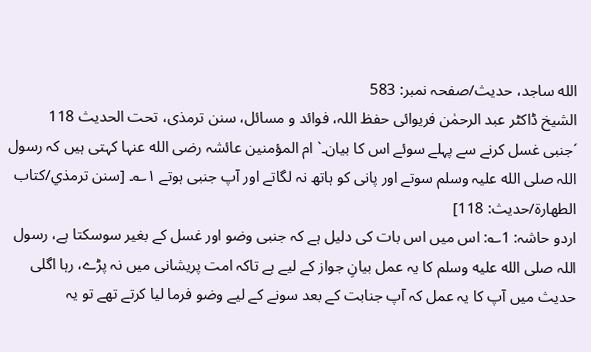الله ساجد، حدیث/صفحہ نمبر: 583
الشیخ ڈاکٹر عبد الرحمٰن فریوائی حفظ اللہ، فوائد و مسائل، سنن ترمذی، تحت الحديث 118
´جنبی غسل کرنے سے پہلے سوئے اس کا بیان۔` ام المؤمنین عائشہ رضی الله عنہا کہتی ہیں کہ رسول اللہ صلی الله علیہ وسلم سوتے اور پانی کو ہاتھ نہ لگاتے اور آپ جنبی ہوتے ۱؎۔ [سنن ترمذي/كتاب الطهارة/حدیث: 118]
اردو حاشہ: 1؎: اس میں اس بات کی دلیل ہے کہ جنبی وضو اور غسل کے بغیر سوسکتا ہے، رسول اللہ صلى الله عليه وسلم کا یہ عمل بیانِ جواز کے لیے ہے تاکہ امت پریشانی میں نہ پڑے، رہا اگلی حدیث میں آپ کا یہ عمل کہ آپ جنابت کے بعد سونے کے لیے وضو فرما لیا کرتے تھے تو یہ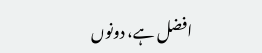افضل ہے، دونوں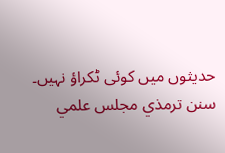حدیثوں میں کوئی ٹکراؤ نہیں۔
سنن ترمذي مجلس علمي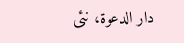دار الدعوة، نئى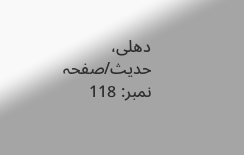دهلى، حدیث/صفحہ نمبر: 118